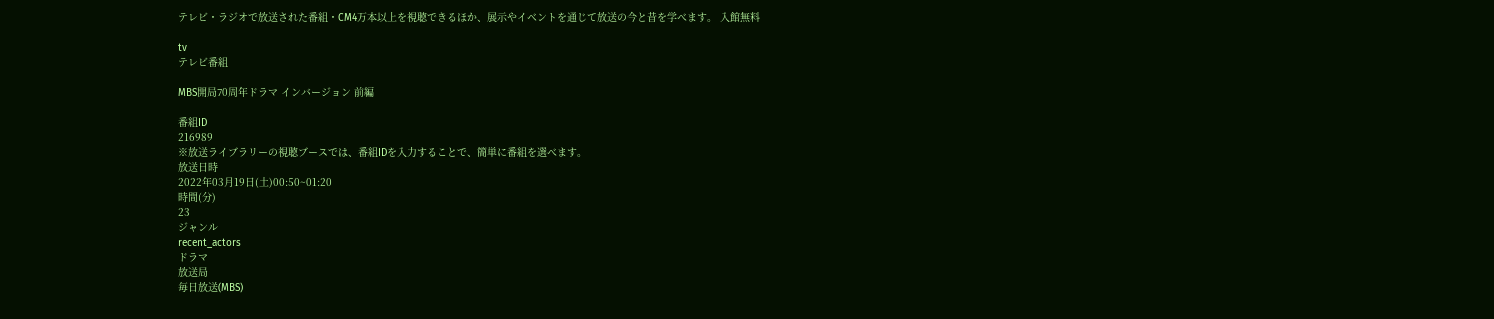テレビ・ラジオで放送された番組・CM4万本以上を視聴できるほか、展示やイベントを通じて放送の今と昔を学べます。 入館無料

tv
テレビ番組

MBS開局70周年ドラマ インバージョン 前編

番組ID
216989
※放送ライブラリーの視聴ブースでは、番組IDを入力することで、簡単に番組を選べます。
放送日時
2022年03月19日(土)00:50~01:20
時間(分)
23
ジャンル
recent_actors
ドラマ
放送局
毎日放送(MBS)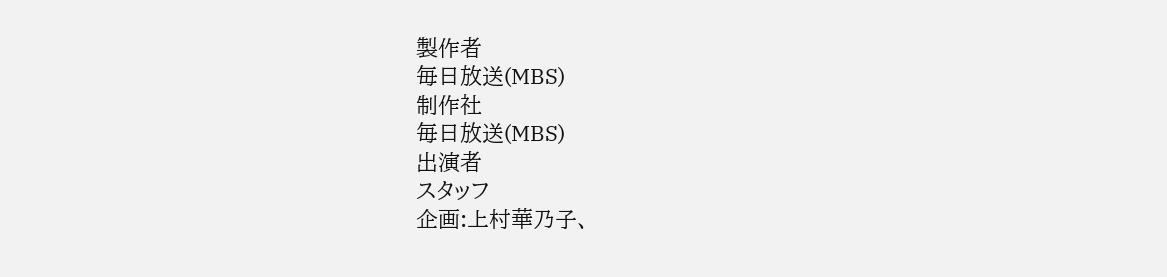製作者
毎日放送(MBS)
制作社
毎日放送(MBS)
出演者
スタッフ
企画:上村華乃子、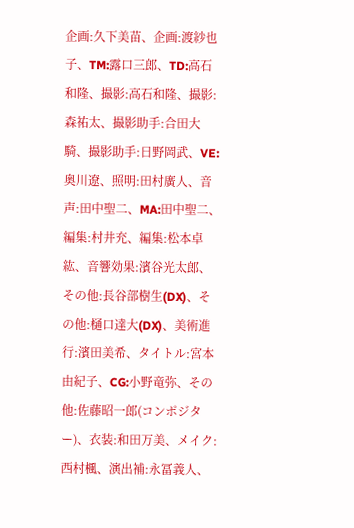企画:久下美苗、企画:渡紗也子、TM:露口三郎、TD:高石和隆、撮影:高石和隆、撮影:森祐太、撮影助手:合田大騎、撮影助手:日野岡武、VE:奥川遼、照明:田村廣人、音声:田中聖二、MA:田中聖二、編集:村井充、編集:松本卓紘、音響効果:濱谷光太郎、その他:長谷部樹生(DX)、その他:樋口達大(DX)、美術進行:濱田美希、タイトル:宮本由紀子、CG:小野竜弥、その他:佐藤昭一郎(コンポジター)、衣装:和田万美、メイク:西村楓、演出補:永冨義人、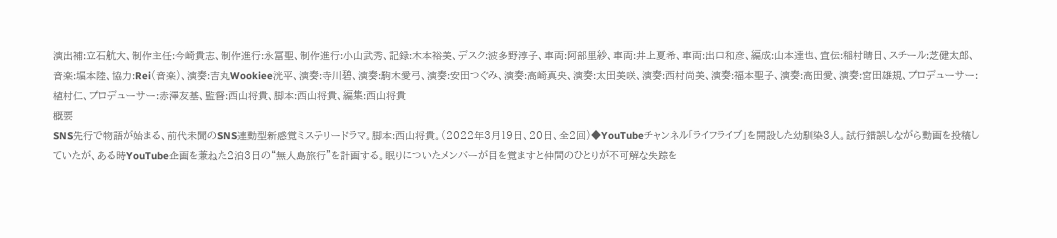演出補:立石航大、制作主任:今崎貴志、制作進行:永冨聖、制作進行:小山武秀、記録:木本裕美、デスク:波多野淳子、車両:阿部里紗、車両:井上夏希、車両:出口和彦、編成:山本達也、宣伝:稲村晴日、スチール:芝健太郎、音楽:堀本陸、協力:Rei(音楽)、演奏:吉丸Wookiee洸平、演奏:寺川碧、演奏:駒木愛弓、演奏:安田つぐみ、演奏:高崎真央、演奏:太田美咲、演奏:西村尚美、演奏:福本聖子、演奏:高田愛、演奏:宮田雄規、プロデューサー:植村仁、プロデューサー:赤澤友基、監督:西山将貴、脚本:西山将貴、編集:西山将貴
概要
SNS先行で物語が始まる、前代未聞のSNS連動型新感覚ミステリードラマ。脚本:西山将貴。(2022年3月19日、20日、全2回)◆YouTubeチャンネル「ライフライブ」を開設した幼馴染3人。試行錯誤しながら動画を投稿していたが、ある時YouTube企画を兼ねた2泊3日の“無人島旅行”を計画する。眠りについたメンバーが目を覚ますと仲間のひとりが不可解な失踪を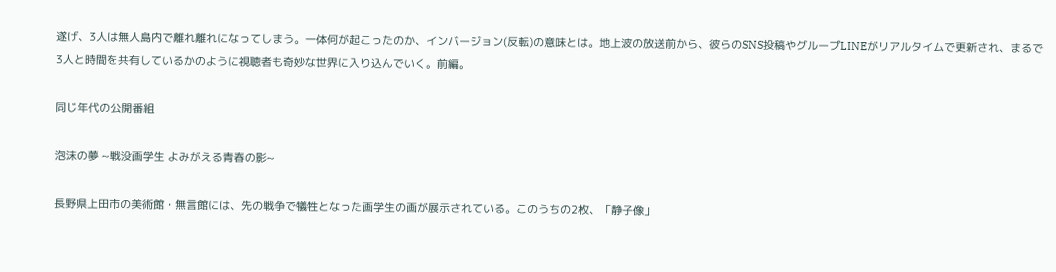遂げ、3人は無人島内で離れ離れになってしまう。一体何が起こったのか、インバージョン(反転)の意味とは。地上波の放送前から、彼らのSNS投稿やグループLINEがリアルタイムで更新され、まるで3人と時間を共有しているかのように視聴者も奇妙な世界に入り込んでいく。前編。

同じ年代の公開番組

泡沫の夢 ~戦没画学生 よみがえる青春の影~

長野県上田市の美術館・無言館には、先の戦争で犠牲となった画学生の画が展示されている。このうちの2枚、「静子像」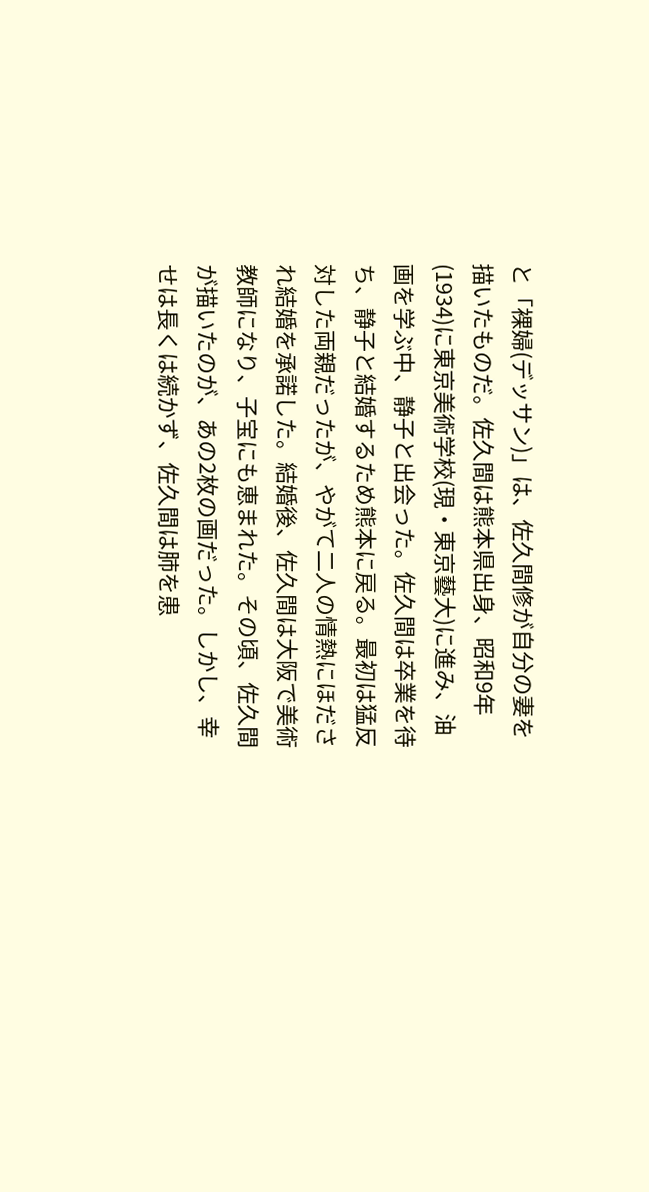と「裸婦(デッサン)」は、佐久間修が自分の妻を描いたものだ。佐久間は熊本県出身、昭和9年(1934)に東京美術学校(現・東京藝大)に進み、油画を学ぶ中、静子と出会った。佐久間は卒業を待ち、静子と結婚するため熊本に戻る。最初は猛反対した両親だったが、やがて二人の情熱にほだされ結婚を承諾した。結婚後、佐久間は大阪で美術教師になり、子宝にも恵まれた。その頃、佐久間が描いたのが、あの2枚の画だった。しかし、幸せは長くは続かず、佐久間は肺を患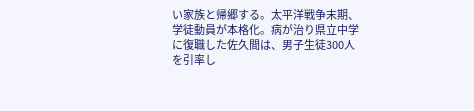い家族と帰郷する。太平洋戦争末期、学徒動員が本格化。病が治り県立中学に復職した佐久間は、男子生徒300人を引率し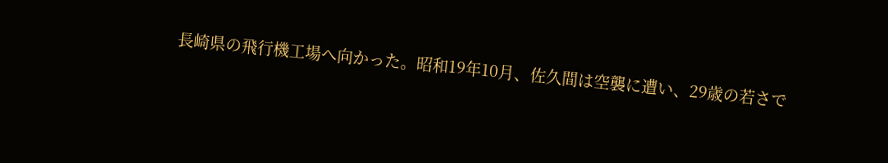長崎県の飛行機工場へ向かった。昭和19年10月、佐久間は空襲に遭い、29歳の若さで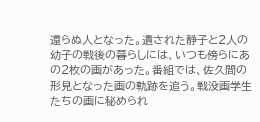還らぬ人となった。遺された静子と2人の幼子の戦後の暮らしには、いつも傍らにあの2枚の画があった。番組では、佐久間の形見となった画の軌跡を追う。戦没画学生たちの画に秘められ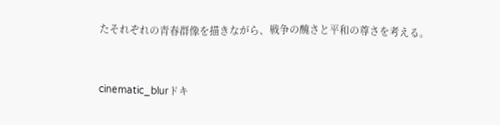たそれぞれの青春群像を描きながら、戦争の醜さと平和の尊さを考える。


cinematic_blurドキ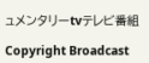ュメンタリーtvテレビ番組

Copyright Broadcast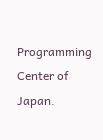Programming Center of Japan.